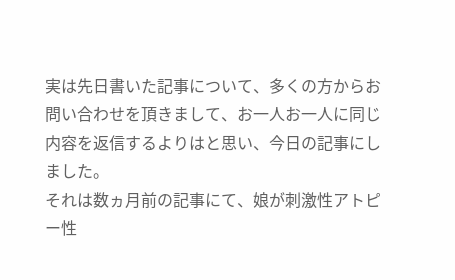実は先日書いた記事について、多くの方からお問い合わせを頂きまして、お一人お一人に同じ内容を返信するよりはと思い、今日の記事にしました。
それは数ヵ月前の記事にて、娘が刺激性アトピー性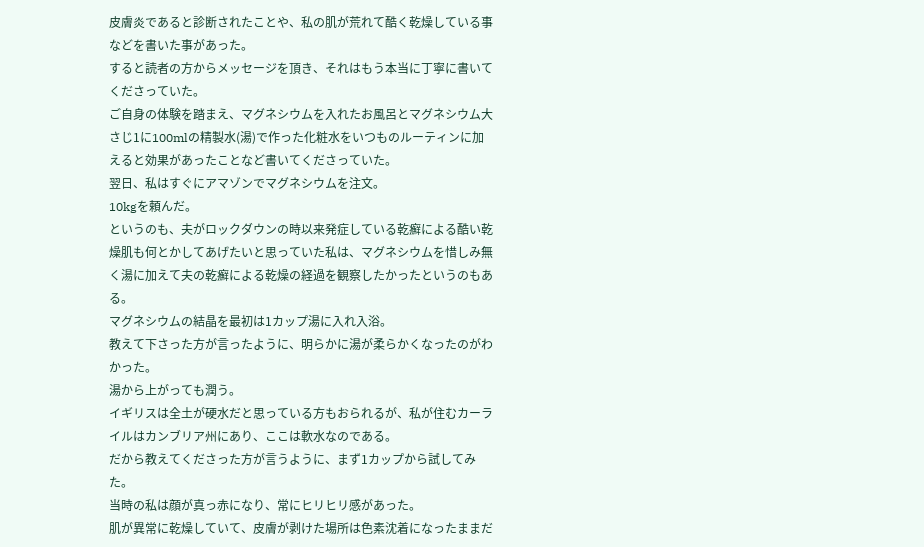皮膚炎であると診断されたことや、私の肌が荒れて酷く乾燥している事などを書いた事があった。
すると読者の方からメッセージを頂き、それはもう本当に丁寧に書いてくださっていた。
ご自身の体験を踏まえ、マグネシウムを入れたお風呂とマグネシウム大さじ1に100mlの精製水(湯)で作った化粧水をいつものルーティンに加えると効果があったことなど書いてくださっていた。
翌日、私はすぐにアマゾンでマグネシウムを注文。
10kgを頼んだ。
というのも、夫がロックダウンの時以来発症している乾癬による酷い乾燥肌も何とかしてあげたいと思っていた私は、マグネシウムを惜しみ無く湯に加えて夫の乾癬による乾燥の経過を観察したかったというのもある。
マグネシウムの結晶を最初は1カップ湯に入れ入浴。
教えて下さった方が言ったように、明らかに湯が柔らかくなったのがわかった。
湯から上がっても潤う。
イギリスは全土が硬水だと思っている方もおられるが、私が住むカーライルはカンブリア州にあり、ここは軟水なのである。
だから教えてくださった方が言うように、まず1カップから試してみた。
当時の私は顔が真っ赤になり、常にヒリヒリ感があった。
肌が異常に乾燥していて、皮膚が剥けた場所は色素沈着になったままだ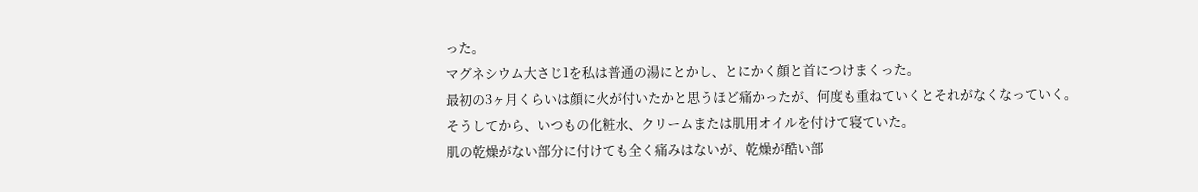った。
マグネシウム大さじ1を私は普通の湯にとかし、とにかく顔と首につけまくった。
最初の3ヶ月くらいは顔に火が付いたかと思うほど痛かったが、何度も重ねていくとそれがなくなっていく。
そうしてから、いつもの化粧水、クリームまたは肌用オイルを付けて寝ていた。
肌の乾燥がない部分に付けても全く痛みはないが、乾燥が酷い部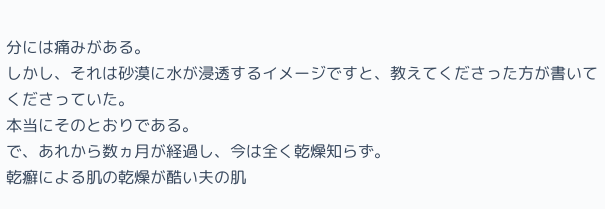分には痛みがある。
しかし、それは砂漠に水が浸透するイメージですと、教えてくださった方が書いてくださっていた。
本当にそのとおりである。
で、あれから数ヵ月が経過し、今は全く乾燥知らず。
乾癬による肌の乾燥が酷い夫の肌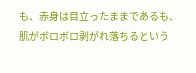も、赤身は目立ったままであるも、肌がボロボロ剥がれ落ちるという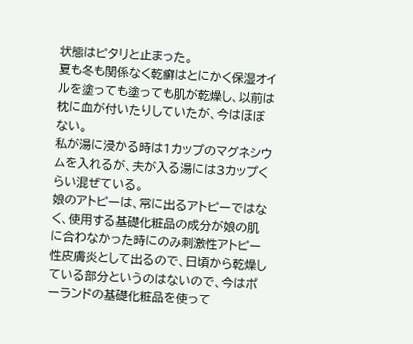状態はピタリと止まった。
夏も冬も関係なく乾癬はとにかく保湿オイルを塗っても塗っても肌が乾燥し、以前は枕に血が付いたりしていたが、今はほぼない。
私が湯に浸かる時は1カップのマグネシウムを入れるが、夫が入る湯には3カップくらい混ぜている。
娘のアトピーは、常に出るアトピーではなく、使用する基礎化粧品の成分が娘の肌に合わなかった時にのみ刺激性アトピー性皮膚炎として出るので、日頃から乾燥している部分というのはないので、今はポーランドの基礎化粧品を使って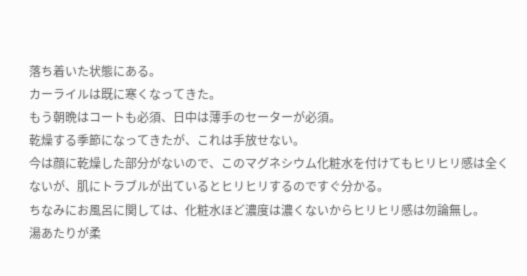落ち着いた状態にある。
カーライルは既に寒くなってきた。
もう朝晩はコートも必須、日中は薄手のセーターが必須。
乾燥する季節になってきたが、これは手放せない。
今は顔に乾燥した部分がないので、このマグネシウム化粧水を付けてもヒリヒリ感は全くないが、肌にトラブルが出ているとヒリヒリするのですぐ分かる。
ちなみにお風呂に関しては、化粧水ほど濃度は濃くないからヒリヒリ感は勿論無し。
湯あたりが柔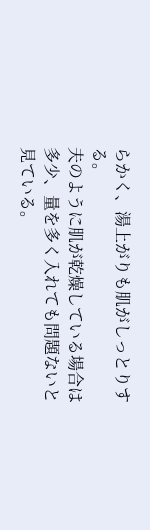らかく、湯上がりも肌がしっとりする。
夫のように肌が乾燥している場合は多少、量を多く入れても問題ないと見ている。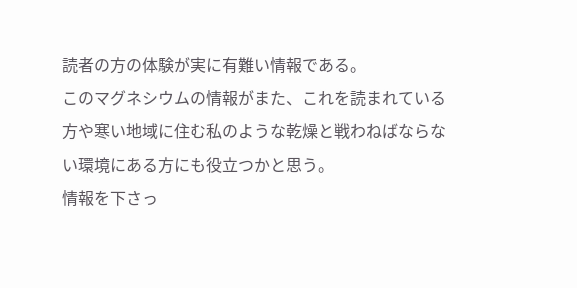読者の方の体験が実に有難い情報である。
このマグネシウムの情報がまた、これを読まれている方や寒い地域に住む私のような乾燥と戦わねばならない環境にある方にも役立つかと思う。
情報を下さっ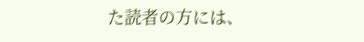た読者の方には、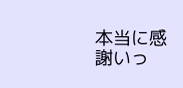本当に感謝いっ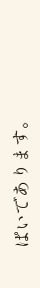ぱいであります。